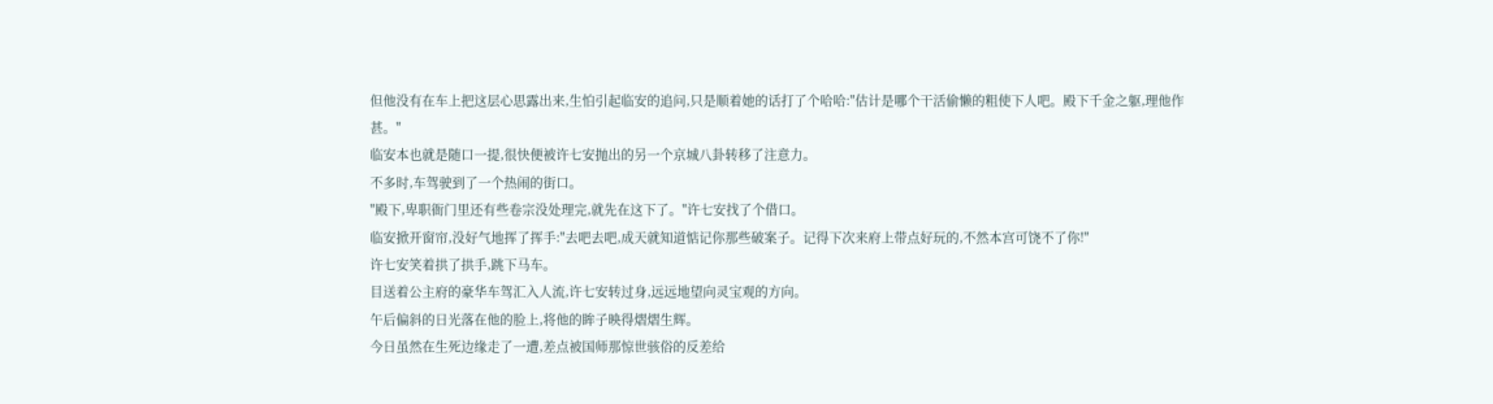但他没有在车上把这层心思露出来,生怕引起临安的追问,只是顺着她的话打了个哈哈:"估计是哪个干活偷懒的粗使下人吧。殿下千金之躯,理他作甚。"
临安本也就是随口一提,很快便被许七安抛出的另一个京城八卦转移了注意力。
不多时,车驾驶到了一个热闹的街口。
"殿下,卑职衙门里还有些卷宗没处理完,就先在这下了。"许七安找了个借口。
临安掀开窗帘,没好气地挥了挥手:"去吧去吧,成天就知道惦记你那些破案子。记得下次来府上带点好玩的,不然本宫可饶不了你!"
许七安笑着拱了拱手,跳下马车。
目送着公主府的豪华车驾汇入人流,许七安转过身,远远地望向灵宝观的方向。
午后偏斜的日光落在他的脸上,将他的眸子映得熠熠生辉。
今日虽然在生死边缘走了一遭,差点被国师那惊世骇俗的反差给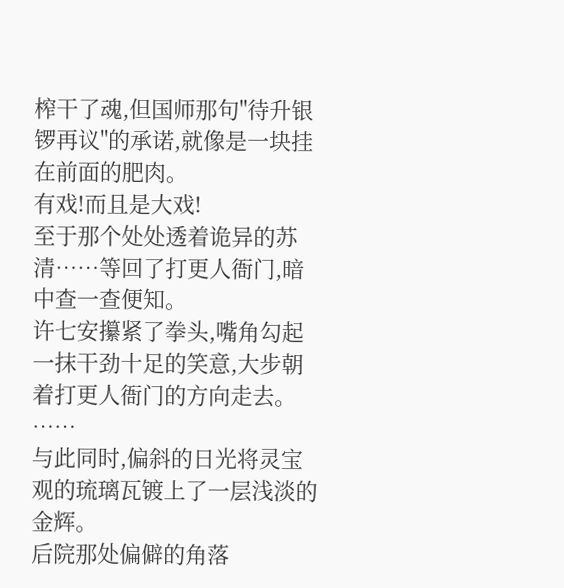榨干了魂,但国师那句"待升银锣再议"的承诺,就像是一块挂在前面的肥肉。
有戏!而且是大戏!
至于那个处处透着诡异的苏清……等回了打更人衙门,暗中查一查便知。
许七安攥紧了拳头,嘴角勾起一抹干劲十足的笑意,大步朝着打更人衙门的方向走去。
……
与此同时,偏斜的日光将灵宝观的琉璃瓦镀上了一层浅淡的金辉。
后院那处偏僻的角落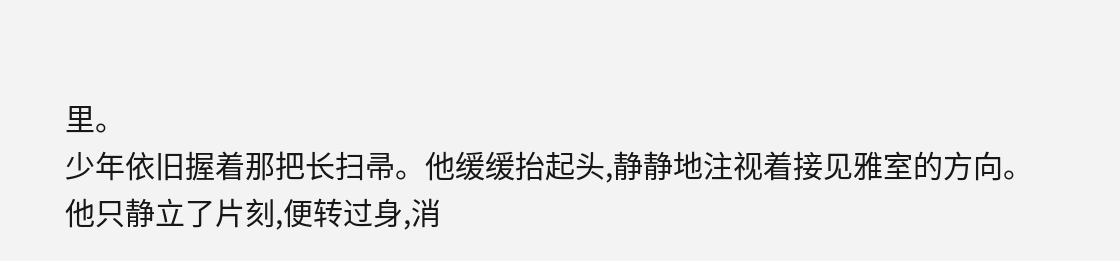里。
少年依旧握着那把长扫帚。他缓缓抬起头,静静地注视着接见雅室的方向。
他只静立了片刻,便转过身,消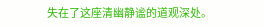失在了这座清幽静谧的道观深处。